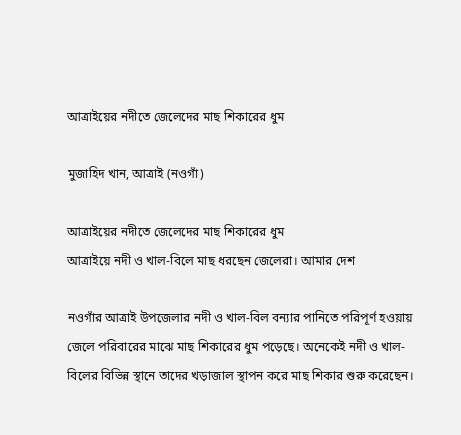আত্রাইয়ের নদীতে জেলেদের মাছ শিকারের ধুম

মুজাহিদ খান, আত্রাই (নওগাঁ)

আত্রাইয়ের নদীতে জেলেদের মাছ শিকারের ধুম
আত্রাইয়ে নদী ও খাল-বিলে মাছ ধরছেন জেলেরা। আমার দেশ

নওগাঁর আত্রাই উপজেলার নদী ও খাল-বিল বন্যার পানিতে পরিপূর্ণ হওয়ায় জেলে পরিবারের মাঝে মাছ শিকারের ধুম পড়েছে। অনেকেই নদী ও খাল-বিলের বিভিন্ন স্থানে তাদের খড়াজাল স্থাপন করে মাছ শিকার শুরু করেছেন।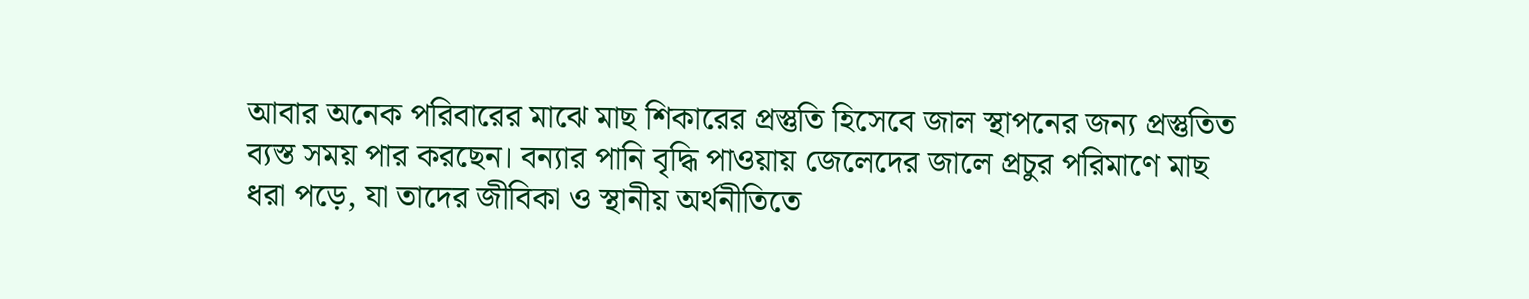আবার অনেক পরিবারের মাঝে মাছ শিকারের প্রস্তুতি হিসেবে জাল স্থাপনের জন্য প্রস্তুতিত ব্যস্ত সময় পার করছেন। বন্যার পানি বৃদ্ধি পাওয়ায় জেলেদের জালে প্রচুর পরিমাণে মাছ ধরা পড়ে, যা তাদের জীবিকা ও স্থানীয় অর্থনীতিতে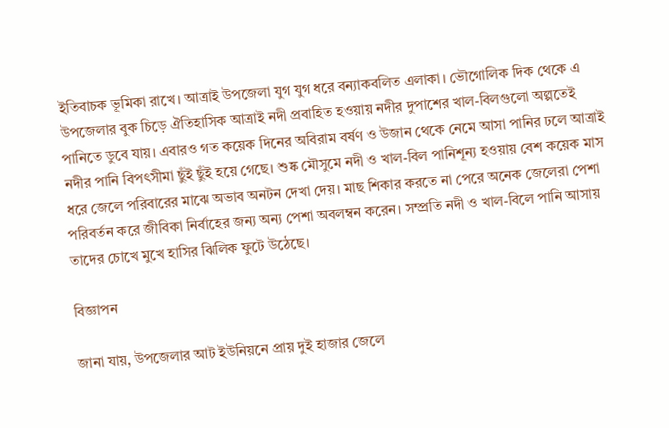ইতিবাচক ভূমিকা রাখে। আত্রাই উপজেলা যুগ যুগ ধরে বন্যাকবলিত এলাকা। ভৌগোলিক দিক থেকে এ উপজেলার বুক চিড়ে ঐতিহাসিক আত্রাই নদী প্রবাহিত হওয়ায় নদীর দুপাশের খাল-বিলগুলো অল্পতেই পানিতে ডুবে যায়। এবারও গত কয়েক দিনের অবিরাম বর্ষণ ও উজান থেকে নেমে আসা পানির ঢলে আত্রাই নদীর পানি বিপৎসীমা ছুঁই ছুঁই হয়ে গেছে। শুষ্ক মৌসুমে নদী ও খাল-বিল পানিশূন্য হওয়ায় বেশ কয়েক মাস ধরে জেলে পরিবারের মাঝে অভাব অনটন দেখা দেয়। মাছ শিকার করতে না পেরে অনেক জেলেরা পেশা পরিবর্তন করে জীবিকা নির্বাহের জন্য অন্য পেশা অবলম্বন করেন। সম্প্রতি নদী ও খাল-বিলে পানি আসায় তাদের চোখে মুখে হাসির ঝিলিক ফুটে উঠেছে।

বিজ্ঞাপন

জানা যায়, উপজেলার আট ইউনিয়নে প্রায় দুই হাজার জেলে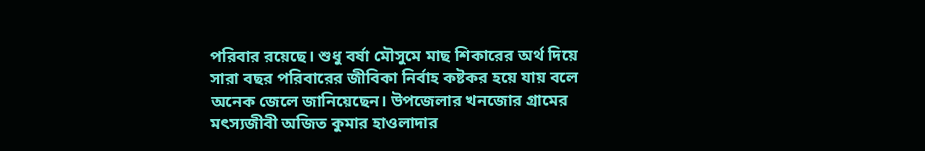পরিবার রয়েছে। শুধু বর্ষা মৌসুমে মাছ শিকারের অর্থ দিয়ে সারা বছর পরিবারের জীবিকা নির্বাহ কষ্টকর হয়ে যায় বলে অনেক জেলে জানিয়েছেন। উপজেলার খনজোর গ্রামের মৎস্যজীবী অজিত কুমার হাওলাদার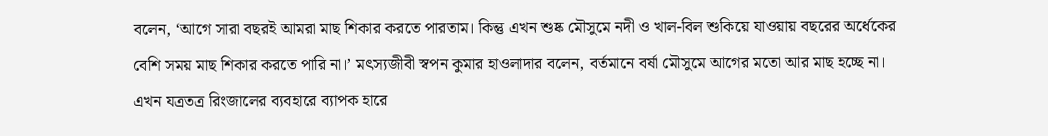বলেন, ‘আগে সারা বছরই আমরা মাছ শিকার করতে পারতাম। কিন্তু এখন শুষ্ক মৌসুমে নদী ও খাল-বিল শুকিয়ে যাওয়ায় বছরের অর্ধেকের বেশি সময় মাছ শিকার করতে পারি না।’ মৎস্যজীবী স্বপন কুমার হাওলাদার বলেন, বর্তমানে বর্ষা মৌসুমে আগের মতো আর মাছ হচ্ছে না। এখন যত্রতত্র রিংজালের ব্যবহারে ব্যাপক হারে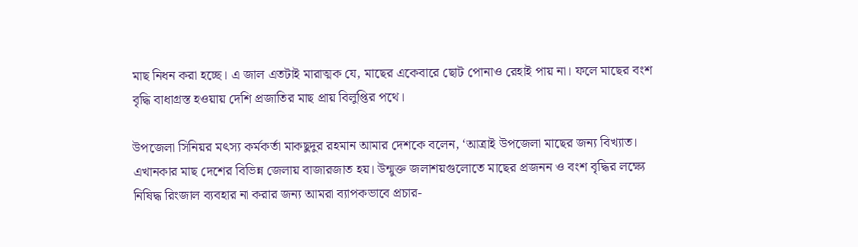মাছ নিধন করা হচ্ছে। এ জাল এতটাই মারাত্মক যে, মাছের একেবারে ছোট পোনাও রেহাই পায় না। ফলে মাছের বংশ বৃদ্ধি বাধাগ্রস্ত হওয়ায় দেশি প্রজাতির মাছ প্রায় বিলুপ্তির পথে।

উপজেলা সিনিয়র মৎস্য কর্মকর্তা মাকছুদুর রহমান আমার দেশকে বলেন, ‘আত্রাই উপজেলা মাছের জন্য বিখ্যাত। এখানকার মাছ দেশের বিভিন্ন জেলায় বাজারজাত হয়। উন্মুক্ত জলাশয়গুলোতে মাছের প্রজনন ও বংশ বৃদ্ধির লক্ষ্যে নিষিদ্ধ রিংজাল ব্যবহার না করার জন্য আমরা ব্যাপকভাবে প্রচার-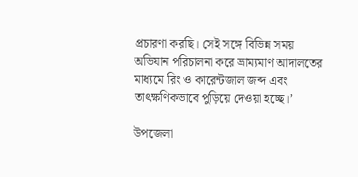প্রচারণা করছি। সেই সঙ্গে বিভিন্ন সময় অভিযান পরিচালনা করে ভ্রাম্যমাণ আদালতের মাধ্যমে রিং ও কারেন্টজাল জব্দ এবং তাৎক্ষণিকভাবে পুড়িয়ে দেওয়া হচ্ছে।’

উপজেলা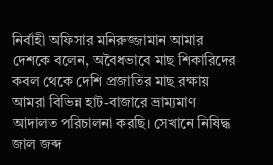নির্বাহী অফিসার মনিরুজ্জামান আমার দেশকে বলেন, অবৈধভাবে মাছ শিকারিদের কবল থেকে দেশি প্রজাতির মাছ রক্ষায় আমরা বিভিন্ন হাট-বাজারে ভ্রাম্যমাণ আদালত পরিচালনা করছি। সেখানে নিষিদ্ধ জাল জব্দ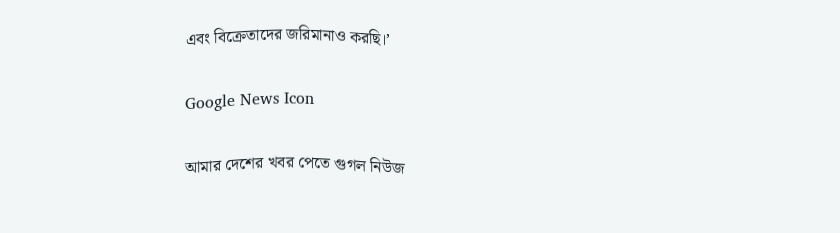এবং বিক্রেতাদের জরিমানাও করছি।’

Google News Icon

আমার দেশের খবর পেতে গুগল নিউজ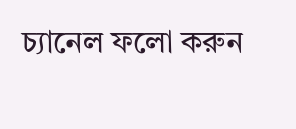চ্যানেল ফলো করুন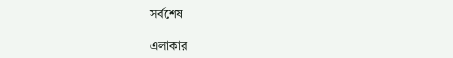সর্বশেষ

এলাকার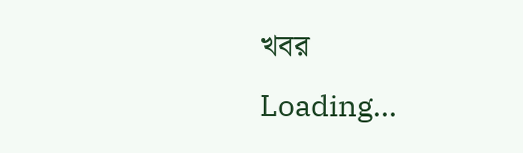খবর
Loading...